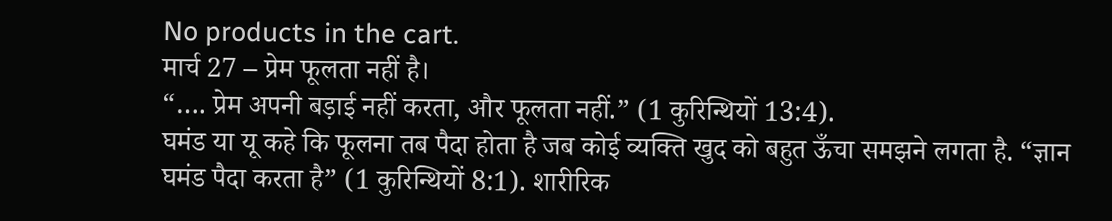No products in the cart.
मार्च 27 – प्रेम फूलता नहीं है।
“…. प्रेम अपनी बड़ाई नहीं करता, और फूलता नहीं.” (1 कुरिन्थियों 13:4).
घमंड या यू कहे कि फूलना तब पैदा होता है जब कोई व्यक्ति खुद को बहुत ऊँचा समझने लगता है. “ज्ञान घमंड पैदा करता है” (1 कुरिन्थियों 8:1). शारीरिक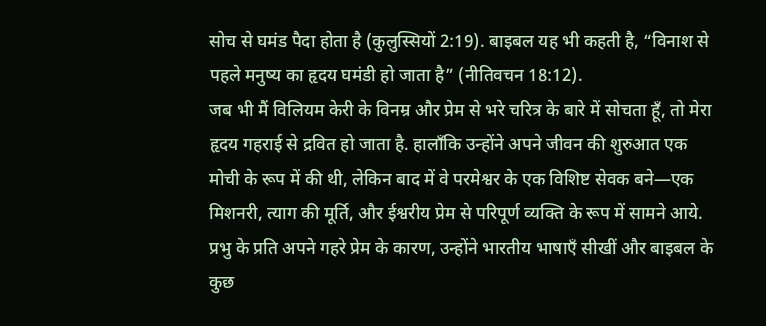सोच से घमंड पैदा होता है (कुलुस्सियों 2:19). बाइबल यह भी कहती है, “विनाश से पहले मनुष्य का हृदय घमंडी हो जाता है” (नीतिवचन 18:12).
जब भी मैं विलियम केरी के विनम्र और प्रेम से भरे चरित्र के बारे में सोचता हूँ, तो मेरा हृदय गहराई से द्रवित हो जाता है. हालाँकि उन्होंने अपने जीवन की शुरुआत एक मोची के रूप में की थी, लेकिन बाद में वे परमेश्वर के एक विशिष्ट सेवक बने—एक मिशनरी, त्याग की मूर्ति, और ईश्वरीय प्रेम से परिपूर्ण व्यक्ति के रूप में सामने आये.
प्रभु के प्रति अपने गहरे प्रेम के कारण, उन्होंने भारतीय भाषाएँ सीखीं और बाइबल के कुछ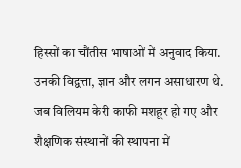हिस्सों का चौंतीस भाषाओं में अनुवाद किया. उनकी विद्वत्ता, ज्ञान और लगन असाधारण थे.
जब विलियम केरी काफी मशहूर हो गए और शैक्षणिक संस्थानों की स्थापना में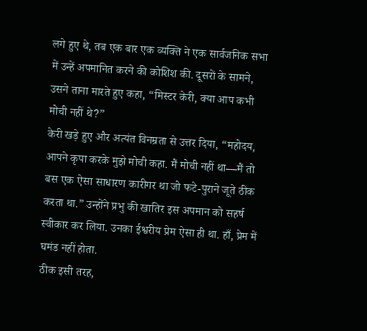लगे हुए थे, तब एक बार एक व्यक्ति ने एक सार्वजनिक सभा में उन्हें अपमानित करने की कोशिश की. दूसरों के सामने, उसने ताना मारते हुए कहा, “मिस्टर केरी, क्या आप कभी मोची नहीं थे?”
केरी खड़े हुए और अत्यंत विनम्रता से उत्तर दिया, “महोदय, आपने कृपा करके मुझे मोची कहा. मैं मोची नहीं था—मैं तो बस एक ऐसा साधारण कारीगर था जो फटे-पुराने जूते ठीक करता था.” उन्होंने प्रभु की खातिर इस अपमान को सहर्ष स्वीकार कर लिया. उनका ईश्वरीय प्रेम ऐसा ही था. हाँ, प्रेम में घमंड नहीं होता.
ठीक इसी तरह,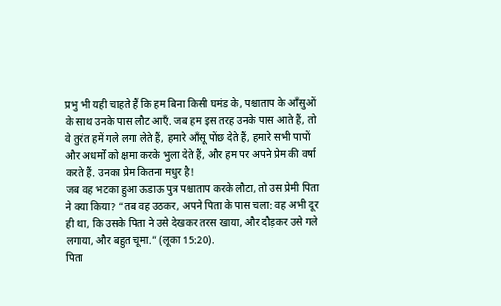प्रभु भी यही चाहते हैं कि हम बिना किसी घमंड के, पश्चाताप के आँसुओं के साथ उनके पास लौट आएँ. जब हम इस तरह उनके पास आते हैं, तो वे तुरंत हमें गले लगा लेते हैं, हमारे आँसू पोंछ देते हैं, हमारे सभी पापों और अधर्मों को क्षमा करके भुला देते हैं, और हम पर अपने प्रेम की वर्षा करते हैं. उनका प्रेम कितना मधुर है!
जब वह भटका हुआ ऊडाऊ पुत्र पश्चाताप करके लौटा, तो उस प्रेमी पिता ने क्या किया? “तब वह उठकर, अपने पिता के पास चला: वह अभी दूर ही था, कि उसके पिता ने उसे देखकर तरस खाया, और दौड़कर उसे गले लगाया, और बहुत चूमा.” (लूका 15:20).
पिता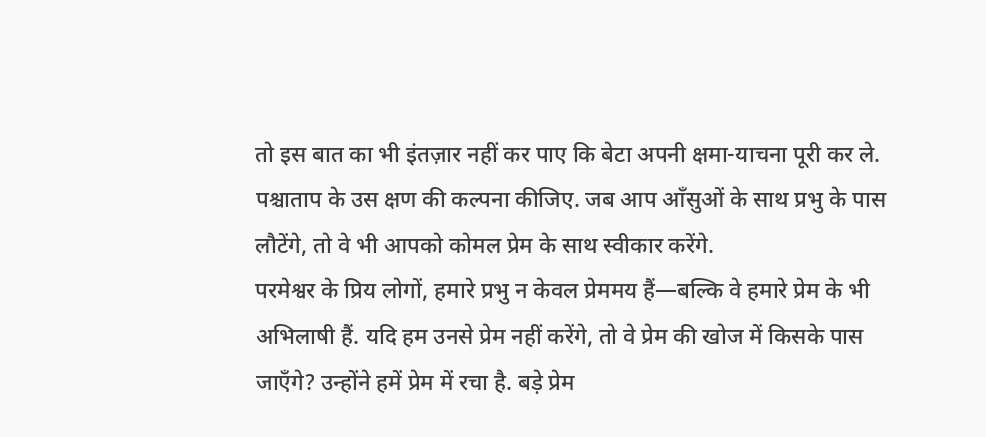तो इस बात का भी इंतज़ार नहीं कर पाए कि बेटा अपनी क्षमा-याचना पूरी कर ले. पश्चाताप के उस क्षण की कल्पना कीजिए. जब आप आँसुओं के साथ प्रभु के पास लौटेंगे, तो वे भी आपको कोमल प्रेम के साथ स्वीकार करेंगे.
परमेश्वर के प्रिय लोगों, हमारे प्रभु न केवल प्रेममय हैं—बल्कि वे हमारे प्रेम के भी अभिलाषी हैं. यदि हम उनसे प्रेम नहीं करेंगे, तो वे प्रेम की खोज में किसके पास जाएँगे? उन्होंने हमें प्रेम में रचा है. बड़े प्रेम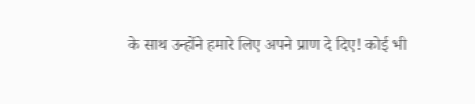के साथ उन्होंने हमारे लिए अपने प्राण दे दिए! कोई भी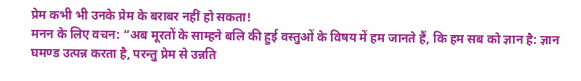प्रेम कभी भी उनके प्रेम के बराबर नहीं हो सकता!
मनन के लिए वचन: “अब मूरतों के साम्हने बलि की हुई वस्तुओं के विषय में हम जानते हैं, कि हम सब को ज्ञान है: ज्ञान घमण्ड उत्पन्न करता है, परन्तु प्रेम से उन्नति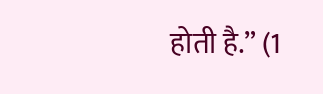होती है.” (1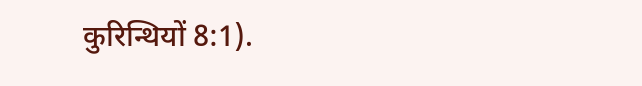कुरिन्थियों 8:1).